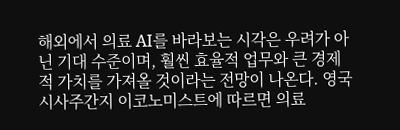해외에서 의료 AI를 바라보는 시각은 우려가 아닌 기대 수준이며, 훨씬 효율적 업무와 큰 경제적 가치를 가져올 것이라는 전망이 나온다. 영국 시사주간지 이코노미스트에 따르면 의료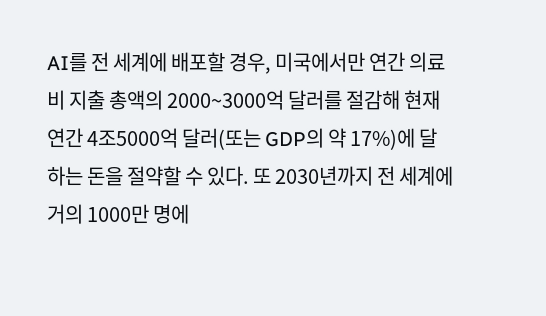AI를 전 세계에 배포할 경우, 미국에서만 연간 의료비 지출 총액의 2000~3000억 달러를 절감해 현재 연간 4조5000억 달러(또는 GDP의 약 17%)에 달하는 돈을 절약할 수 있다. 또 2030년까지 전 세계에 거의 1000만 명에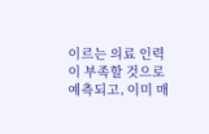이르는 의료 인력이 부족할 것으로 예측되고, 이미 매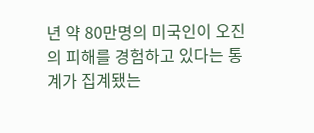년 약 80만명의 미국인이 오진의 피해를 경험하고 있다는 통계가 집계됐는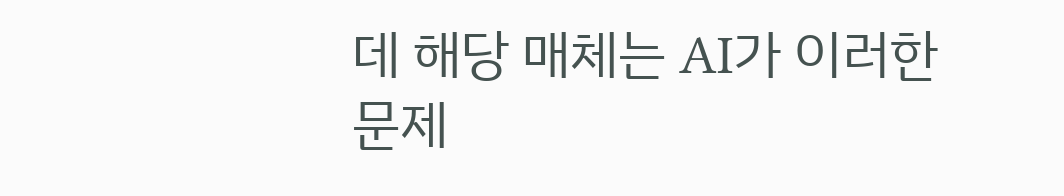데 해당 매체는 AI가 이러한 문제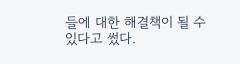들에 대한 해결책이 될 수 있다고 썼다.